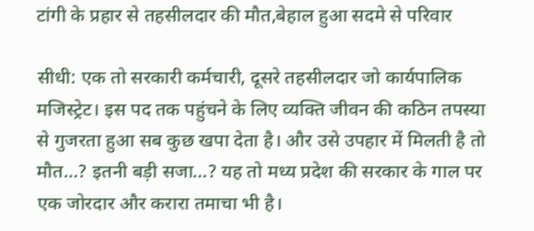टांगी के प्रहार से तहसीलदार की मौत,बेहाल हुआ सदमे से परिवार

सीधी: एक तो सरकारी कर्मचारी, दूसरे तहसीलदार जो कार्यपालिक मजिस्ट्रेट। इस पद तक पहुंचने के लिए व्यक्ति जीवन की कठिन तपस्या से गुजरता हुआ सब कुछ खपा देता है। और उसे उपहार में मिलती है तो मौत…? इतनी बड़ी सजा…? यह तो मध्य प्रदेश की सरकार के गाल पर एक जोरदार और करारा तमाचा भी है।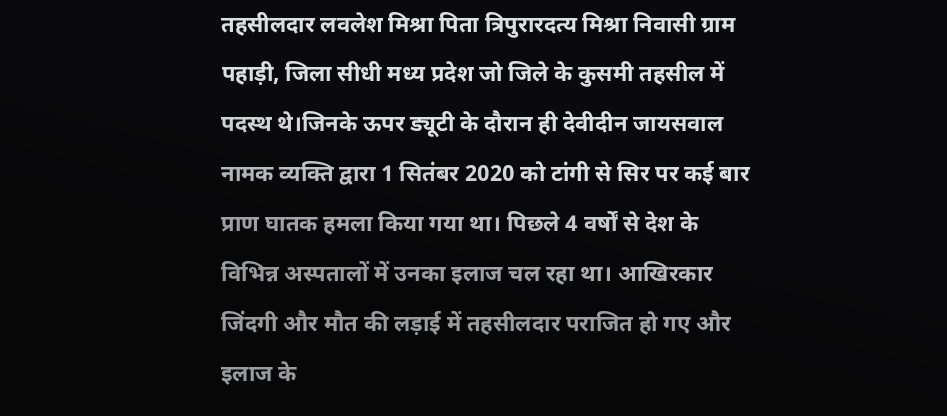तहसीलदार लवलेश मिश्रा पिता त्रिपुरारदत्य मिश्रा निवासी ग्राम पहाड़ी, जिला सीधी मध्य प्रदेश जो जिले के कुसमी तहसील में पदस्थ थे।जिनके ऊपर ड्यूटी के दौरान ही देवीदीन जायसवाल नामक व्यक्ति द्वारा 1 सितंबर 2020 को टांगी से सिर पर कई बार प्राण घातक हमला किया गया था। पिछले 4 वर्षों से देश के विभिन्न अस्पतालों में उनका इलाज चल रहा था। आखिरकार जिंदगी और मौत की लड़ाई में तहसीलदार पराजित हो गए और इलाज के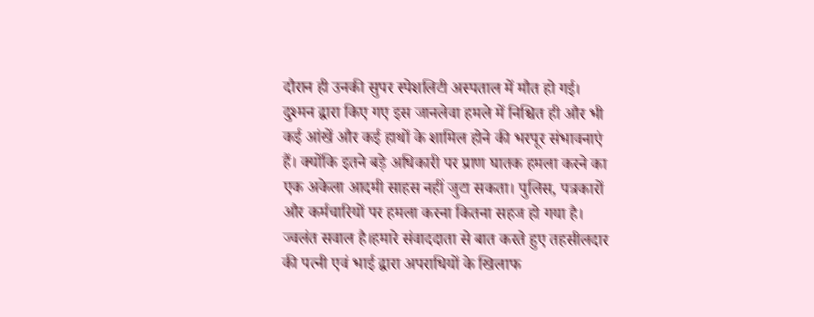दौरान ही उनकी सुपर स्पेशलिटी अस्पताल में मौत हो गई।
दुश्मन द्वारा किए गए इस जानलेवा हमले में निश्चित ही और भी कई आंखें और कई हाथों के शामिल होने की भरपूर संभावनाएं हैं। क्योंकि इतने बड़े अधिकारी पर प्राण घातक हमला करने का एक अकेला आदमी साहस नहीं जुटा सकता। पुलिस, पत्रकारों और कर्मचारियों पर हमला करना कितना सहज हो गया है। ज्वलंत सवाल है।हमारे संवाददाता से बात करते हुए तहसीलदार की पत्नी एवं भाई द्वारा अपराधियों के खिलाफ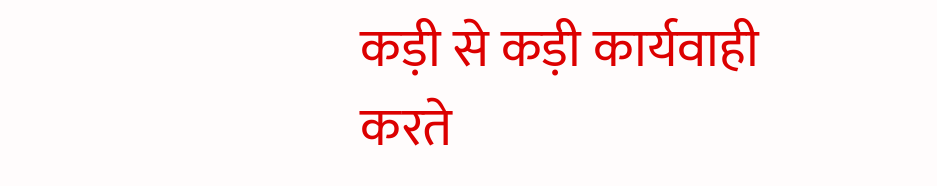कड़ी से कड़ी कार्यवाही करते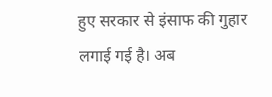हुए सरकार से इंसाफ की गुहार लगाई गई है। अब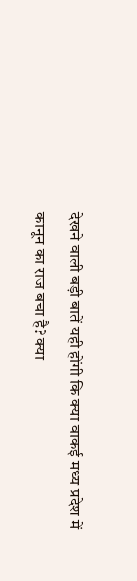देखने वाली बड़ी बातें यही होंगी कि क्या वाकई मध्य प्रदेश में कानून का राज बचा है? क्या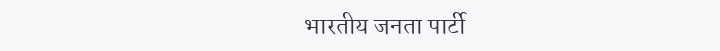भारतीय जनता पार्टी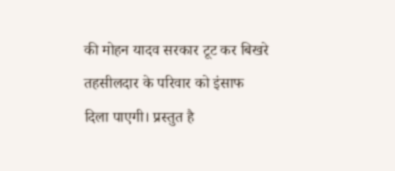की मोहन यादव सरकार टूट कर बिखरे तहसीलदार के परिवार को इंसाफ दिला पाएगी। प्रस्तुत है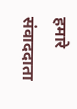हमारे संवाददाता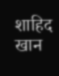शाहिद खान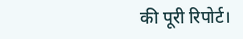की पूरी रिपोर्ट।